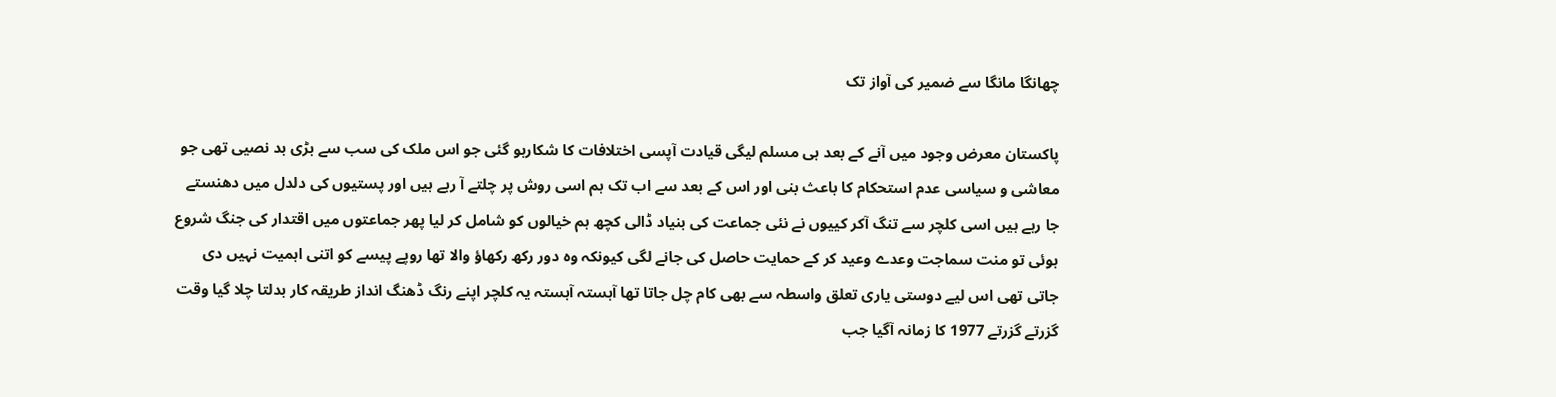چھانگا مانگا سے ضمیر کی آواز تک

پاکستان معرض وجود میں آنے کے بعد ہی مسلم لیگی قیادت آپسی اختلافات کا شکارہو گئی جو اس ملک کی سب سے بڑی بد نصیی تھی جو معاشی و سیاسی عدم استحکام کا باعث بنی اور اس کے بعد سے اب تک ہم اسی روش پر چلتے آ رہے ہیں اور پستیوں کی دلدل میں دھنستے جا رہے ہیں اسی کلچر سے تنگ آکر کییوں نے نئی جماعت کی بنیاد ڈالی کچھ ہم خیالوں کو شامل کر لیا پھر جماعتوں میں اقتدار کی جنگ شروع ہوئی تو منت سماجت وعدے وعید کر کے حمایت حاصل کی جانے لگی کیونکہ وہ دور رکھ رکھاؤ والا تھا روپے پیسے کو اتنی اہمیت نہیں دی جاتی تھی اس لیے دوستی یاری تعلق واسطہ سے بھی کام چل جاتا تھا آہستہ آہستہ یہ کلچر اپنے رنگ ڈھنگ انداز طریقہ کار بدلتا چلا گیا وقت گزرتے گزرتے 1977 کا زمانہ آگیا جب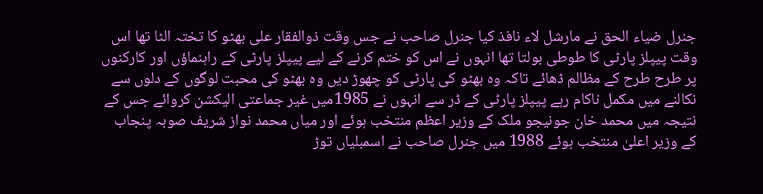جنرل ضیاء الحق نے مارشل لاء نافذ کیا جنرل صاحب نے جس وقت ذوالفقار علی بھٹو کا تختہ الٹا تھا اس وقت پیپلز پارٹی کا طوطی بولتا تھا انہوں نے اس کو ختم کرنے کے لیے پیپلز پارٹی کے راہنماؤں اور کارکنوں پر طرح طرح کے مظالم ڈھائے تاکہ وہ بھٹو کی پارٹی کو چھوڑ دیں وہ بھٹو کی محبت لوگوں کے دلوں سے نکالنے میں مکمل ناکام رہے پیپلز پارٹی کے ڈر سے انہوں نے 1985میں غیر جماعتی الیکشن کروائے جس کے نتیجہ میں محمد خان جونیجو ملک کے وزیر اعظم منتخب ہوئے اور میاں محمد نواز شریف صوبہ پنجاب کے وزیر اعلیٰ منتخب ہوئے 1988 میں جنرل صاحب نے اسمبلیاں توڑ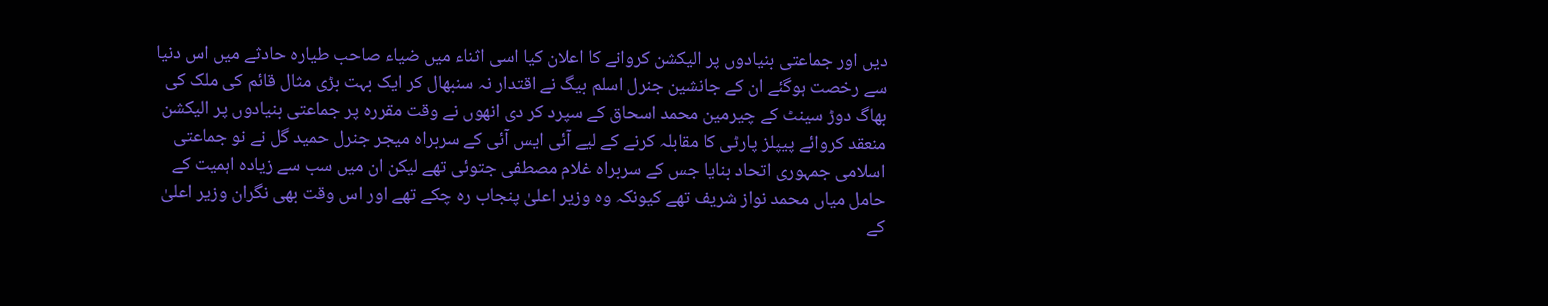دیں اور جماعتی بنیادوں پر الیکشن کروانے کا اعلان کیا اسی اثناء میں ضیاء صاحب طیارہ حادثے میں اس دنیا سے رخصت ہوگئے ان کے جانشین جنرل اسلم بیگ نے اقتدار نہ سنبھال کر ایک بہت بڑی مثال قائم کی ملک کی بھاگ دوڑ سینٹ کے چیرمین محمد اسحاق کے سپرد کر دی انھوں نے وقت مقررہ پر جماعتی بنیادوں پر الیکشن منعقد کروائے پیپلز پارٹی کا مقابلہ کرنے کے لیے آئی ایس آئی کے سربراہ میجر جنرل حمید گل نے نو جماعتی اسلامی جمہوری اتحاد بنایا جس کے سربراہ غلام مصطفی جتوئی تھے لیکن ان میں سب سے زیادہ اہمیت کے حامل میاں محمد نواز شریف تھے کیونکہ وہ وزیر اعلیٰ پنجاب رہ چکے تھے اور اس وقت بھی نگران وزیر اعلیٰ کے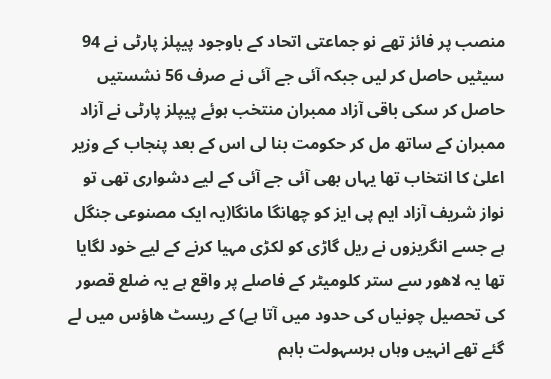منصب پر فائز تھے نو جماعتی اتحاد کے باوجود پیپلز پارٹی نے 94 سیٹیں حاصل کر لیں جبکہ آئی جے آئی نے صرف 56 نشستیں حاصل کر سکی باقی آزاد ممبران منتخب ہوئے پیپلز پارٹی نے آزاد ممبران کے ساتھ مل کر حکومت بنا لی اس کے بعد پنجاب کے وزیر اعلیٰ کا انتخاب تھا یہاں بھی آئی جے آئی کے لیے دشواری تھی تو نواز شریف آزاد ایم پی ایز کو چھانگا مانگا(یہ ایک مصنوعی جنگل ہے جسے انگریزوں نے ریل گاڑی کو لکڑی مہیا کرنے کے لیے خود لگایا تھا یہ لاھور سے ستر کلومیٹر کے فاصلے پر واقع ہے یہ ضلع قصور کی تحصیل چونیاں کی حدود میں آتا ہے) کے ریسٹ ھاؤس میں لے گئے تھے انہیں وہاں ہرسہولت باہم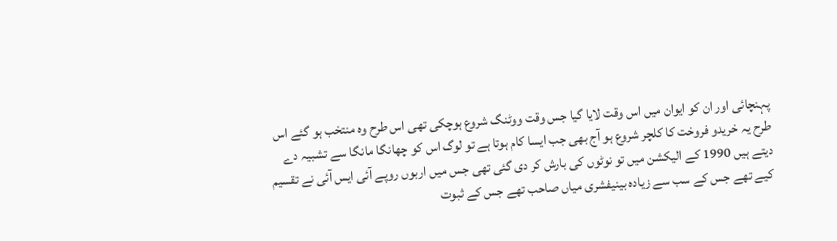پہنچائی اور ان کو ایوان میں اس وقت لایا گیا جس وقت ووٹنگ شروع ہوچکی تھی اس طرح وہ منتخب ہو گئے اس طرح یہ خریدو فروخت کا کلچر شروع ہو آج بھی جب ایسا کام ہوتا ہے تو لوگ اس کو چھانگا مانگا سے تشبیہ دے دیتے ہیں 1990 کے الیکشن میں تو نوٹوں کی بارش کر دی گئی تھی جس میں اربوں روپے آئی ایس آئی نے تقسیم کیے تھے جس کے سب سے زیادہ بینیفشری میاں صاحب تھے جس کے ثبوت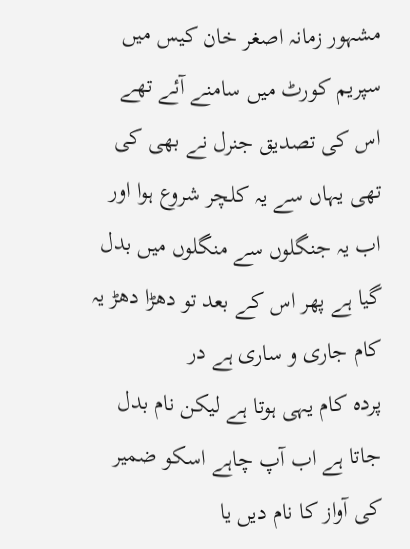مشہور زمانہ اصغر خان کیس میں سپریم کورٹ میں سامنے آئے تھے اس کی تصدیق جنرل نے بھی کی تھی یہاں سے یہ کلچر شروع ہوا اور اب یہ جنگلوں سے منگلوں میں بدل گیا ہے پھر اس کے بعد تو دھڑا دھڑ یہ کام جاری و ساری ہے در
پردہ کام یہی ہوتا ہے لیکن نام بدل جاتا ہے اب آپ چاہے اسکو ضمیر کی آواز کا نام دیں یا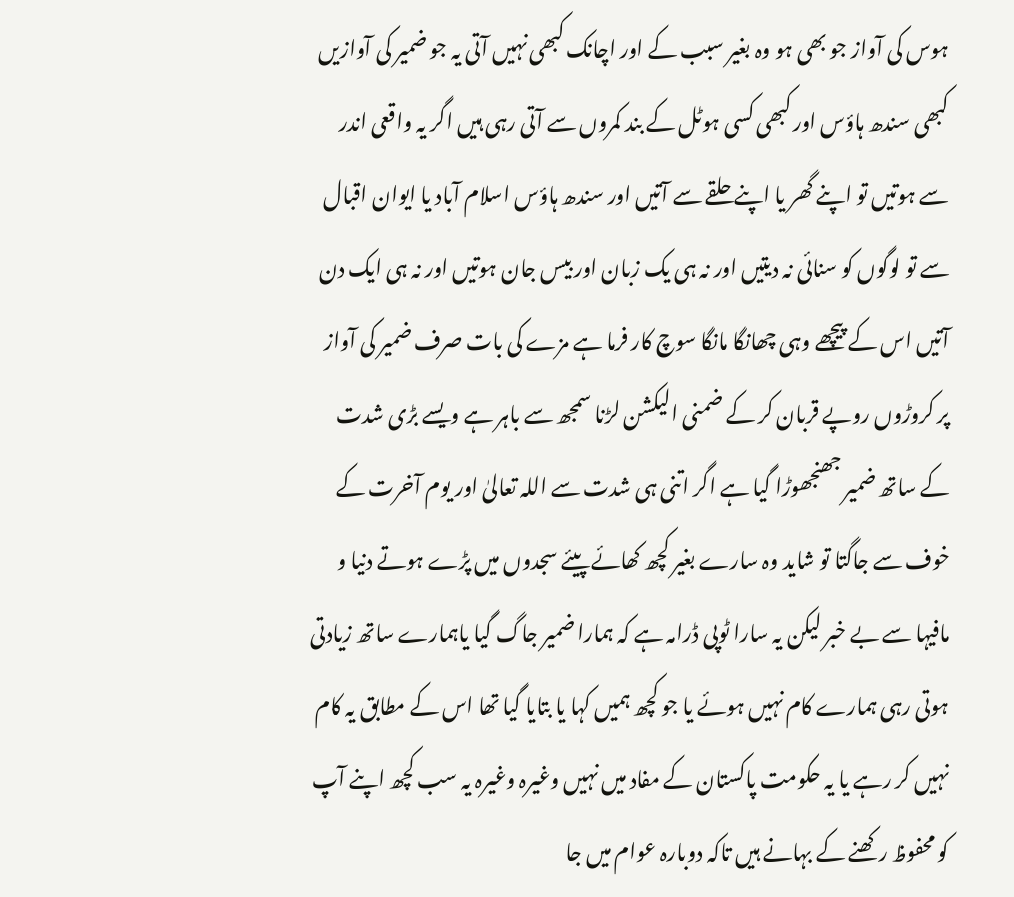ہوس کی آواز جو بھی ہو وہ بغیر سبب کے اور اچانک کبھی نہیں آتی یہ جو ضمیر کی آوازیں کبھی سندھ ہاؤس اور کبھی کسی ہوٹل کے بند کمروں سے آتی رہی ہیں اگر یہ واقعی اندر سے ہوتیں تو اپنے گھر یا اپنے حلقے سے آتیں اور سندھ ہاؤس اسلام آباد یا ایوان اقبال سے تو لوگوں کو سنائی نہ دیتیں اور نہ ہی یک زبان اور بیس جان ہوتیں اور نہ ہی ایک دن آتیں اس کے پیچھے وہی چھانگا مانگا سوچ کار فرما ہے مزے کی بات صرف ضمیر کی آواز پر کروڑوں روپے قربان کر کے ضمنی الیکشن لڑنا سمجھ سے باہر ہے ویسے بڑی شدت کے ساتھ ضمیر جھنجھوڑا گیا ہے اگر اتنی ہی شدت سے اللہ تعالیٰ اور یوم آخرت کے خوف سے جاگتا تو شاید وہ سارے بغیر کچھ کھائے پیئے سجدوں میں پڑے ہوتے دنیا و مافیہا سے بے خبر لیکن یہ سارا ٹوپی ڈرامہ ہے کہ ہمارا ضمیر جاگ گیا یاہمارے ساتھ زیادتی ہوتی رہی ہمارے کام نہیں ہوئے یا جو کچھ ہمیں کہا یا بتایا گیا تھا اس کے مطابق یہ کام نہیں کر رہے یا یہ حکومت پاکستان کے مفاد میں نہیں وغیرہ وغیرہ یہ سب کچھ اپنے آپ کو محفوظ رکھنے کے بہانے ہیں تاکہ دوبارہ عوام میں جا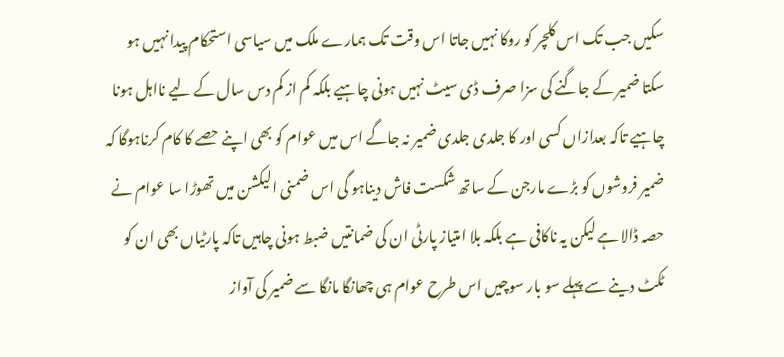سکیں جب تک اس کلچر کو روکا نہیں جاتا اس وقت تک ہمارے ملک میں سیاسی استحکام پیدا نہیں ہو سکتا ضمیر کے جاگنے کی سزا صرف ڈی سیٹ نہیں ہونی چاہیے بلکہ کم از کم دس سال کے لیے نااہل ہونا چاہیے تاکہ بعدازاں کسی اور کا جلدی جلدی ضمیر نہ جاگے اس میں عوام کو بھی اپنے حصے کا کام کرناہوگا کہ ضمیر فروشوں کو بڑے مارجن کے ساتھ شکست فاش دیناہو گی اس ضمنی الیکشن میں تھوڑا سا عوام نے حصہ ڈالا ہے لیکن یہ ناکافی ہے بلکہ بلا امتیاز پارٹی ان کی ضمانتیں ضبط ہونی چاہیں تاکہ پارٹیاں بھی ان کو ٹکٹ دینے سے پہلے سو بار سوچیں اس طرح عوام ہی چھانگا مانگا سے ضمیر کی آواز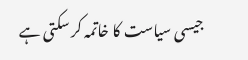جیسی سیاست کا خاتمہ کر سکتی ہے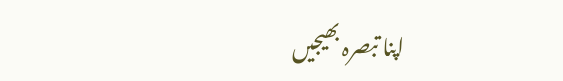اپنا تبصرہ بھیجیں